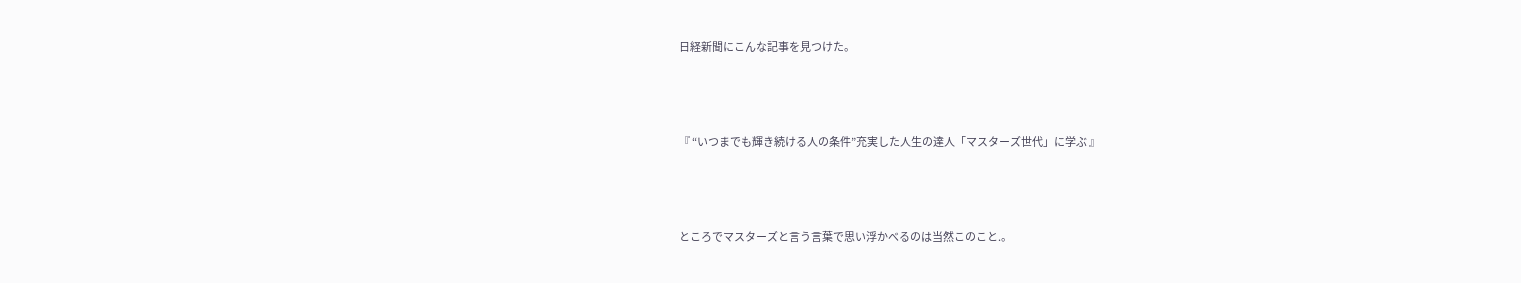日経新聞にこんな記事を見つけた。



『 “いつまでも輝き続ける人の条件”充実した人生の達人「マスターズ世代」に学ぶ 』



ところでマスターズと言う言葉で思い浮かべるのは当然このこと.。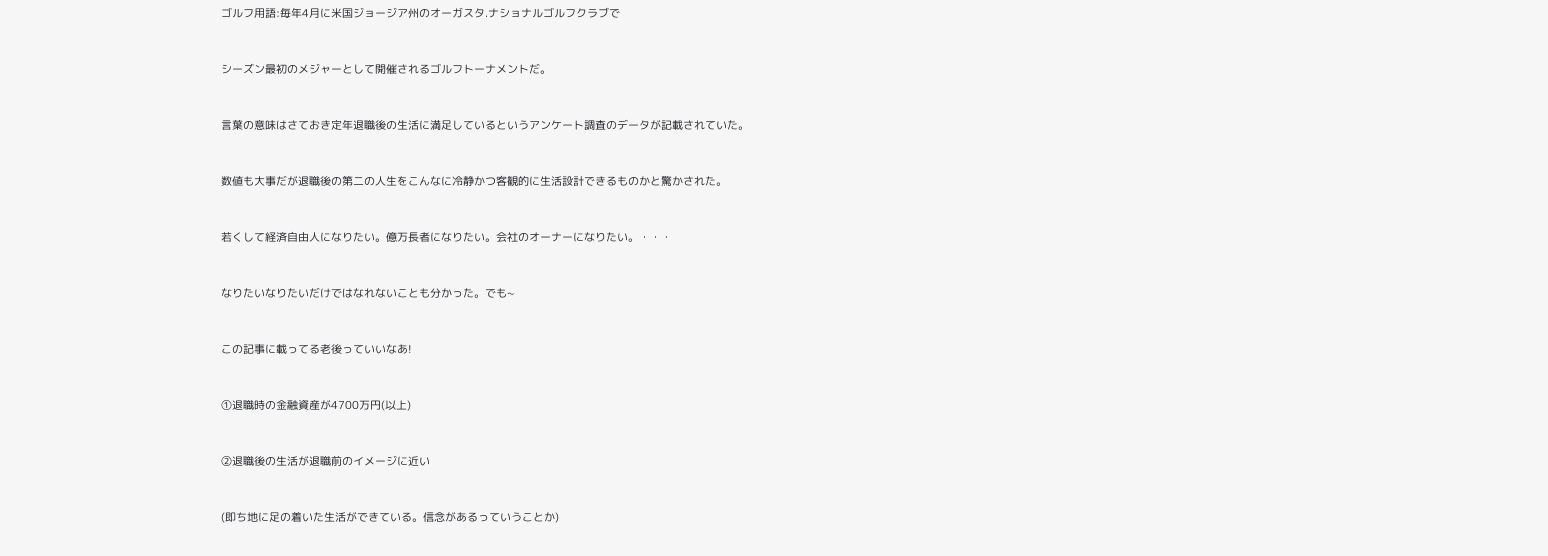ゴルフ用語:毎年4月に米国ジョージア州のオーガスタ.ナショナルゴルフクラブで



シーズン最初のメジャーとして開催されるゴルフトーナメントだ。



言葉の意味はさておき定年退職後の生活に満足しているというアンケート調査のデータが記載されていた。



数値も大事だが退職後の第二の人生をこんなに冷静かつ客観的に生活設計できるものかと驚かされた。



若くして経済自由人になりたい。億万長者になりたい。会社のオーナーになりたい。・・・



なりたいなりたいだけではなれないことも分かった。でも~



この記事に載ってる老後っていいなあ!



①退職時の金融資産が4700万円(以上)



②退職後の生活が退職前のイメージに近い



(即ち地に足の着いた生活ができている。信念があるっていうことか)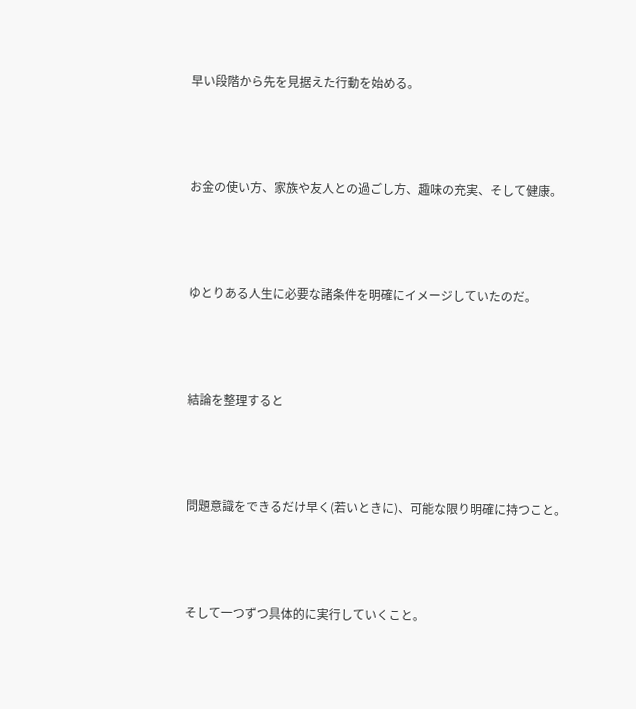早い段階から先を見据えた行動を始める。



お金の使い方、家族や友人との過ごし方、趣味の充実、そして健康。



ゆとりある人生に必要な諸条件を明確にイメージしていたのだ。



結論を整理すると



問題意識をできるだけ早く(若いときに)、可能な限り明確に持つこと。



そして一つずつ具体的に実行していくこと。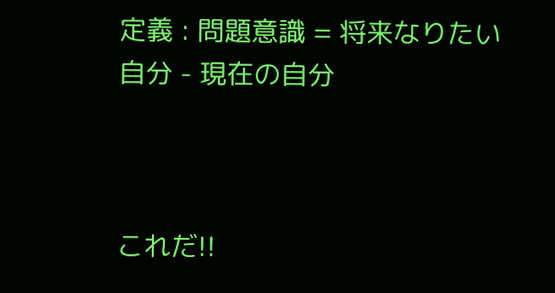定義 : 問題意識 = 将来なりたい自分 - 現在の自分



これだ!!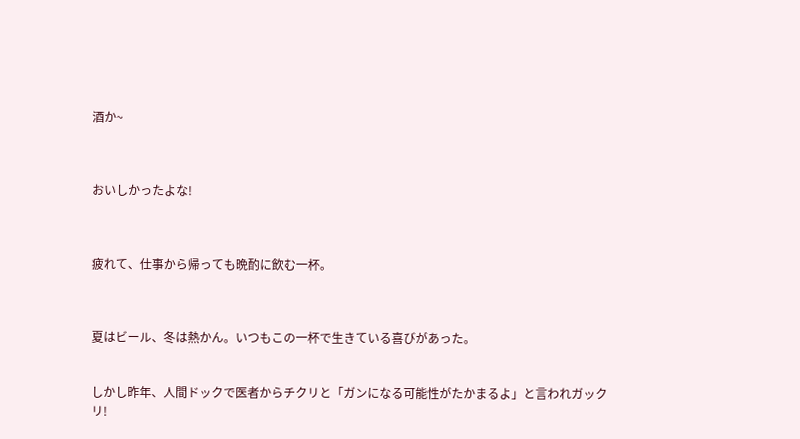酒か~



おいしかったよな!



疲れて、仕事から帰っても晩酌に飲む一杯。



夏はビール、冬は熱かん。いつもこの一杯で生きている喜びがあった。


しかし昨年、人間ドックで医者からチクリと「ガンになる可能性がたかまるよ」と言われガックリ!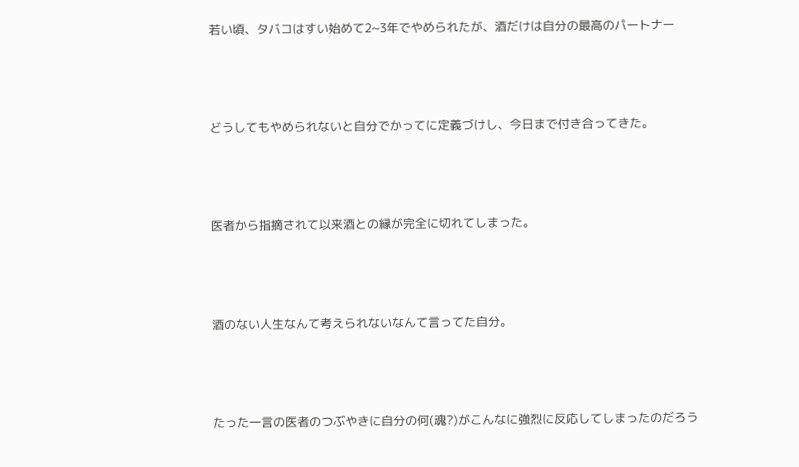若い頃、タバコはすい始めて2~3年でやめられたが、酒だけは自分の最高のパートナー



どうしてもやめられないと自分でかってに定義づけし、今日まで付き合ってきた。



医者から指摘されて以来酒との縁が完全に切れてしまった。



酒のない人生なんて考えられないなんて言ってた自分。



たった一言の医者のつぶやきに自分の何(魂?)がこんなに強烈に反応してしまったのだろう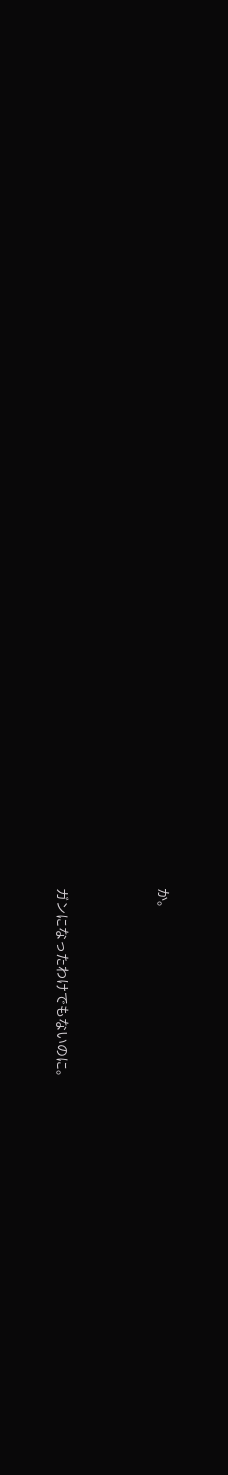か。



ガンになったわけでもないのに。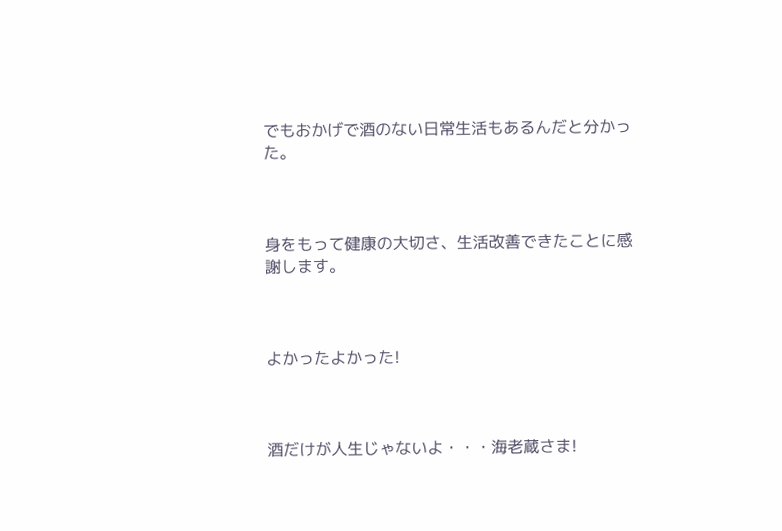でもおかげで酒のない日常生活もあるんだと分かった。



身をもって健康の大切さ、生活改善できたことに感謝します。



よかったよかった!



酒だけが人生じゃないよ・・・海老蔵さま!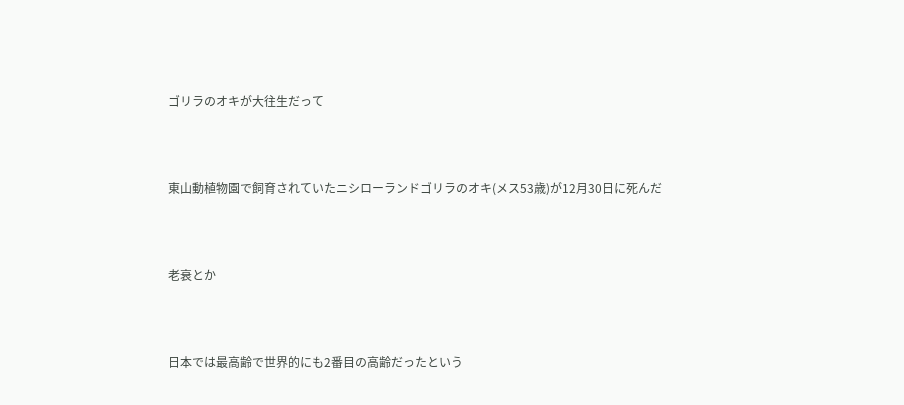ゴリラのオキが大往生だって



東山動植物園で飼育されていたニシローランドゴリラのオキ(メス53歳)が12月30日に死んだ



老衰とか



日本では最高齢で世界的にも2番目の高齢だったという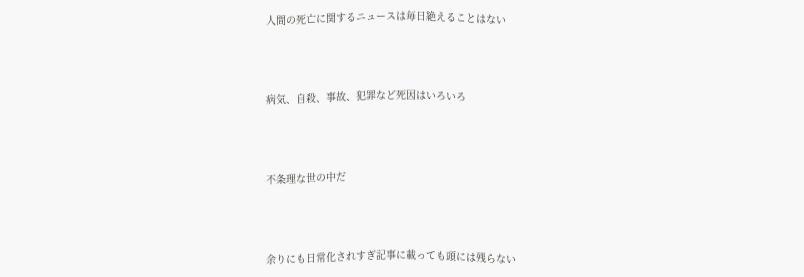人間の死亡に関するニュースは毎日絶えることはない



病気、自殺、事故、犯罪など死因はいろいろ



不条理な世の中だ



余りにも日常化されすぎ記事に載っても頭には残らない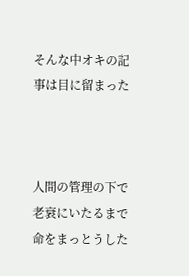そんな中オキの記事は目に留まった



人間の管理の下で老衰にいたるまで命をまっとうした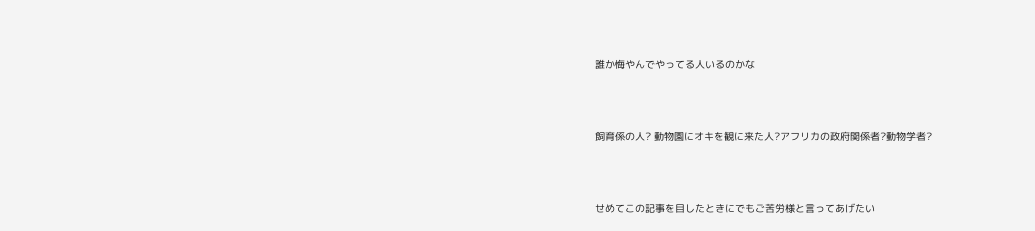誰か悔やんでやってる人いるのかな



飼育係の人? 動物園にオキを観に来た人?アフリカの政府関係者?動物学者?



せめてこの記事を目したときにでもご苦労様と言ってあげたい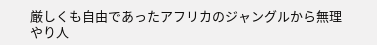厳しくも自由であったアフリカのジャングルから無理やり人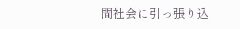間社会に引っ張り込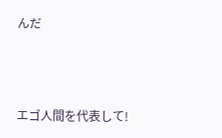んだ



エゴ人間を代表して!